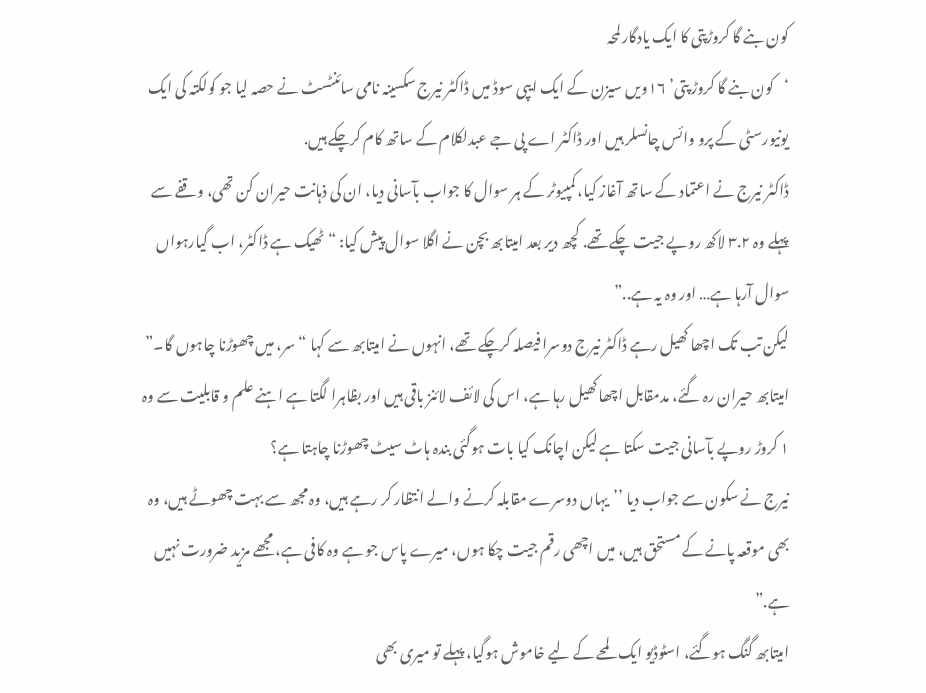کون بنے گا کروڑپتی کا ایک یادگارلمحہ
‘کون بنے گا کروڑ پتی’ ١٦ویں سیزن کے ایک ایپی سوڈ میں ڈاکٹر نیرج سکسینہ نامی سائنٹسٹ نے حصہ لیا جو کولکتہ کی ایک یونیورسٹی کے پرو وائس چانسلر ہیں اور ڈاکٹر اے پی جے عبدلکلام کے ساتھ کام کرچکے ہیں.
ڈاکٹر نیرج نے اعتماد کے ساتھ آغاز کیا، کمپیوٹر کے ہر سوال کا جواب بآسانی دیا، ان کی ذہانت حیران کن تھی، وقفے سے پہلے وہ ٣.٢ لاکھ روپے جیت چکے تھے. کچھ دیر بعد امیتابھ بچن نے اگلا سوال پیش کیا: “ٹھیک ہے ڈاکٹر، اب گیارہواں سوال آرہا ہے… اور وہ یہ ہے..”
لیکن تب تک اچھا کھیل رہے ڈاکٹر نیرج دوسرا فیصلہ کرچکے تھے، انہوں نے امیتابھ سے کہا “سر، میں چھوڑنا چاہوں گا۔” امیتابھ حیران رہ گئے، مدمقابل اچھا کھیل رہا ہے، اس کی لائف لائنز باقی ہیں اور بظاہرا لگتا ہے اہنے علم و قابلیت سے وہ ١ کروڑ روپے بآسانی جیت سکتا ہے لیکن اچانک کیا بات ہوگئی بندہ ہاٹ سیٹ چھوڑنا چاہتا ہے؟
نیرج نے سکون سے جواب دیا ’’یہاں دوسرے مقابلہ کرنے والے انتظار کر رہے ہیں، وہ مجھ سے بہت چھوٹے ہیں، وہ بھی موقعہ پانے کے مستحق ہیں، میں اچھی رقم جیت چکا ہوں، میرے پاس جو ہے وہ کافی ہے، مجھے مزید ضرورت نہیں ہے.”
امیتابھ گنگ ہوگئے، اسٹوڈیو ایک لمحے کے لیے خاموش ہوگیا، پہلے تو میری بھی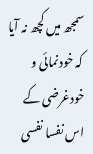سمجھ میں کچھ نہ آیا کہ خودنمائی و خودغرضی کے اس نفسا نفسی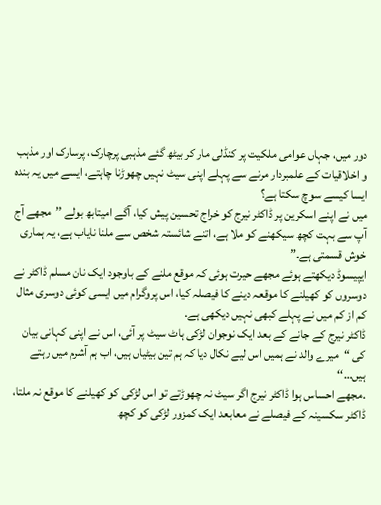دور میں، جہاں عوامی ملکیت پر کنڈلی مار کر بیٹھ گئے مذہبی پرچارک، پرسارک اور مذہب و اخلاقیات کے علمبردار مرنے سے پہلے اپنی سیٹ نہیں چھوڑنا چاہتے، ایسے میں یہ بندہ ایسا کیسے سوچ سکتا ہے؟
میں نے اپنے اسکرین پر ڈاکٹر نیرج کو خراج تحسین پیش کیا، آگے امیتابھ بولے ’’مجھے آج آپ سے بہت کچھ سیکھنے کو ملا ہے، اتنے شائستہ شخص سے ملنا نایاب ہے، یہ ہماری خوش قسمتی ہے۔”
ایپیسوڈ دیکھتے ہوئے مجھے حیرت ہوئی کہ موقع ملنے کے باوجود ایک نان مسلم ڈاکٹر نے دوسروں کو کھیلنے کا موقعہ دینے کا فیصلہ کیا، اس پروگرام میں ایسی کوئی دوسری مثال کم از کم میں نے پہلے کبھی نہیں دیکھی ہے.
ڈاکٹر نیرج کے جانے کے بعد ایک نوجوان لڑکی ہاٹ سیٹ پر آئی، اس نے اپنی کہانی بیان کی “میرے والد نے ہمیں اس لیے نکال دیا کہ ہم تین بیٹیاں ہیں، اب ہم آشرم میں رہتے ہیں…‘‘
.مجھے احساس ہوا ڈاکٹر نیرج اگر سیٹ نہ چھوڑتے تو اس لڑکی کو کھیلنے کا موقع نہ ملتا، ڈاکٹر سکسینہ کے فیصلے نے معابعد ایک کمزور لڑکی کو کچھ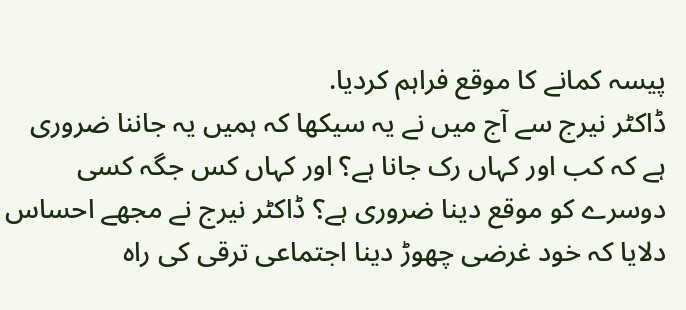پیسہ کمانے کا موقع فراہم کردیا.
ڈاکٹر نیرج سے آج میں نے یہ سیکھا کہ ہمیں یہ جاننا ضروری ہے کہ کب اور کہاں رک جانا ہے؟ اور کہاں کس جگہ کسی دوسرے کو موقع دینا ضروری ہے؟ ڈاکٹر نیرج نے مجھے احساس دلایا کہ خود غرضی چھوڑ دینا اجتماعی ترقی کی راہ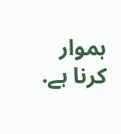ہموار کرنا ہے.